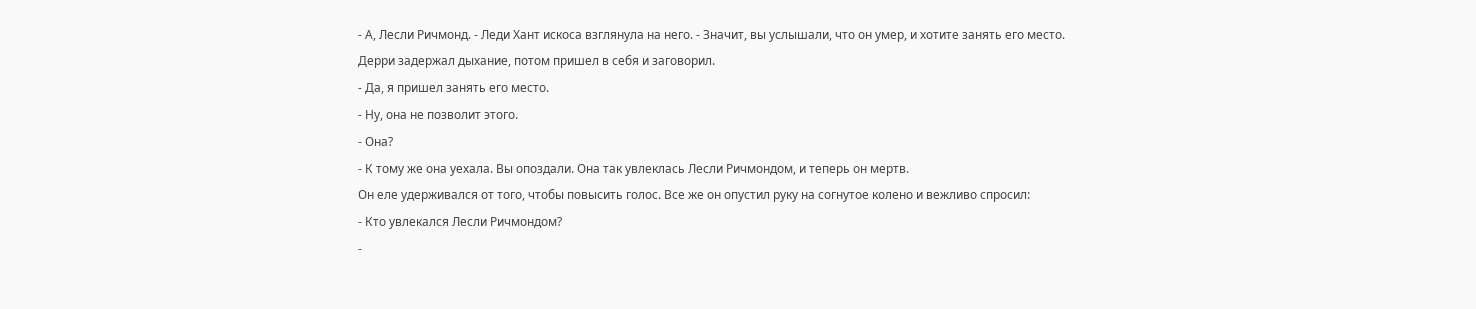- А, Лесли Ричмонд. - Леди Хант искоса взглянула на него. - Значит, вы услышали, что он умер, и хотите занять его место.
Дерри задержал дыхание, потом пришел в себя и заговорил.
- Да, я пришел занять его место.
- Ну, она не позволит этого.
- Она?
- К тому же она уехала. Вы опоздали. Она так увлеклась Лесли Ричмондом, и теперь он мертв.
Он еле удерживался от того, чтобы повысить голос. Все же он опустил руку на согнутое колено и вежливо спросил:
- Кто увлекался Лесли Ричмондом?
-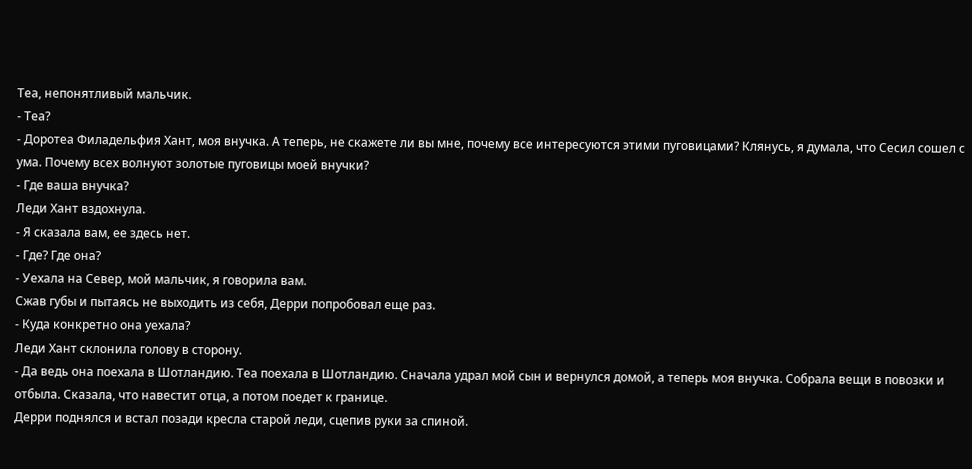Теа, непонятливый мальчик.
- Теа?
- Доротеа Филадельфия Хант, моя внучка. А теперь, не скажете ли вы мне, почему все интересуются этими пуговицами? Клянусь, я думала, что Сесил сошел с ума. Почему всех волнуют золотые пуговицы моей внучки?
- Где ваша внучка?
Леди Хант вздохнула.
- Я сказала вам, ее здесь нет.
- Где? Где она?
- Уехала на Север, мой мальчик, я говорила вам.
Сжав губы и пытаясь не выходить из себя, Дерри попробовал еще раз.
- Куда конкретно она уехала?
Леди Хант склонила голову в сторону.
- Да ведь она поехала в Шотландию. Теа поехала в Шотландию. Сначала удрал мой сын и вернулся домой, а теперь моя внучка. Собрала вещи в повозки и отбыла. Сказала, что навестит отца, а потом поедет к границе.
Дерри поднялся и встал позади кресла старой леди, сцепив руки за спиной.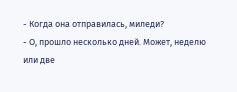- Когда она отправилась, миледи?
- О, прошло несколько дней. Может, неделю или две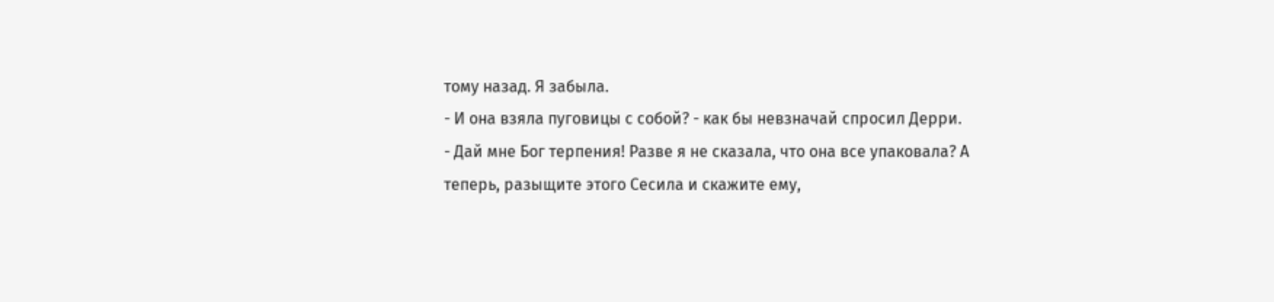тому назад. Я забыла.
- И она взяла пуговицы с собой? - как бы невзначай спросил Дерри.
- Дай мне Бог терпения! Разве я не сказала, что она все упаковала? А теперь, разыщите этого Сесила и скажите ему,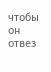чтобы он отвез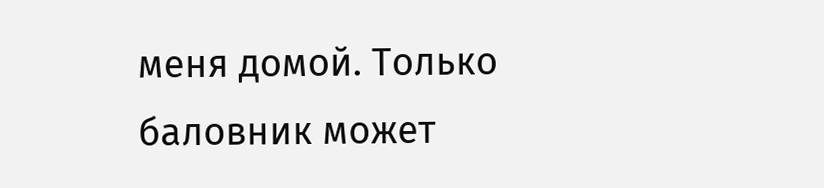меня домой. Только баловник может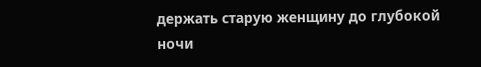держать старую женщину до глубокой ночи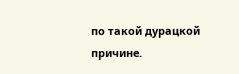по такой дурацкой причине.